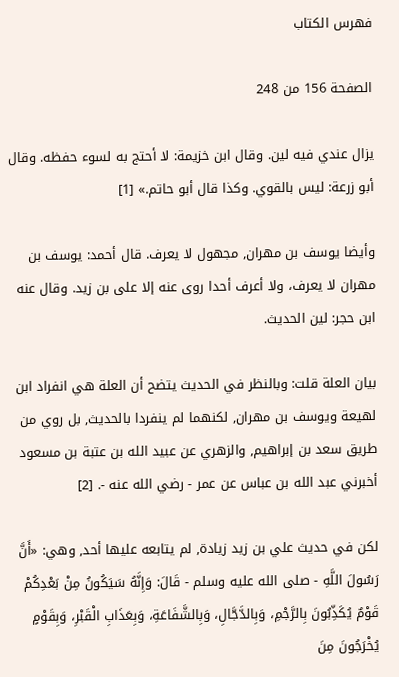فهرس الكتاب

الصفحة 156 من 248

يزال عندي فيه لين. وقال ابن خزيمة: لا أحتج به لسوء حفظه. وقال أبو زرعة: ليس بالقوي. وكذا قال أبو حاتم.» [1]

وأيضا يوسف بن مهران, مجهول لا يعرف. قال أحمد: يوسف بن مهران لا يعرف، ولا أعرف أحدا روى عنه إلا على بن زيد. وقال عنه ابن حجر: لين الحديث.

بيان العلة قلت: وبالنظر في الحديث يتضح أن العلة هي انفراد ابن لهيعة ويوسف بن مهران, لكنهما لم ينفردا بالحديث, بل روي من طريق سعد بن إبراهيم, والزهري عن عبيد الله بن عتبة بن مسعود أخبرني عبد الله بن عباس عن عمر - رضي الله عنه -. [2]

لكن في حديث علي بن زيد زيادة, لم يتابعه عليها أحد, وهي: «أَنَّ رَسُولَ اللَّهِ - صلى الله عليه وسلم - قَالَ: وَإِنَّهُ سَيَكُونُ مِنْ بَعْدِكُمْ قَوْمٌ يُكَذِّبُونَ بِالرَّجْمِ، وَبِالدَّجَّالِ، وَبِالشَّفَاعَةِ، وَبِعَذَابِ الْقَبْرِ، وَبِقَوْمٍ يُخْرَجُونَ مِنَ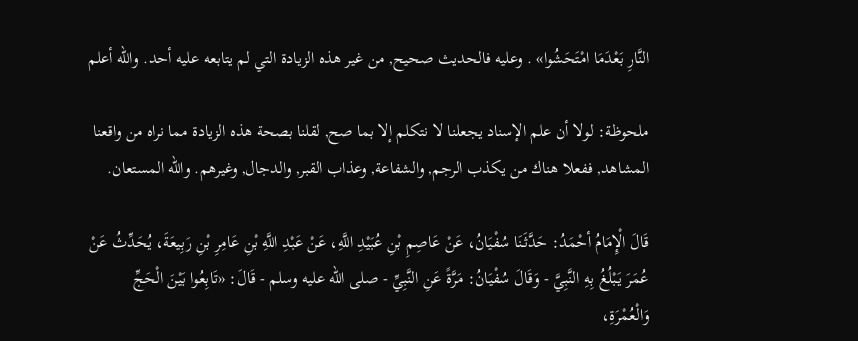النَّارِ بَعْدَمَا امْتَحَشُوا» . وعليه فالحديث صحيح, من غير هذه الزيادة التي لم يتابعه عليه أحد. والله أعلم

ملحوظة: لولا أن علم الإسناد يجعلنا لا نتكلم إلا بما صح, لقلنا بصحة هذه الزيادة مما نراه من واقعنا المشاهد, ففعلا هناك من يكذب الرجم, والشفاعة, وعذاب القبر, والدجال, وغيرهم. والله المستعان.

قَالَ الْإِمَامُ أحْمَدُ: حَدَّثَنَا سُفْيَانُ، عَنْ عَاصِمِ بْنِ عُبَيْدِ اللَّهِ، عَنْ عَبْدِ اللَّهِ بْنِ عَامِرِ بْنِ رَبِيعَةَ، يُحَدِّثُ عَنْ عُمَرَ يَبْلُغُ بِهِ النَّبِيَّ - وَقَالَ سُفْيَانُ: مَرَّةً عَنِ النَّبِيِّ - صلى الله عليه وسلم - قَالَ: «تَابِعُوا بَيْنَ الْحَجِّ وَالْعُمْرَةِ،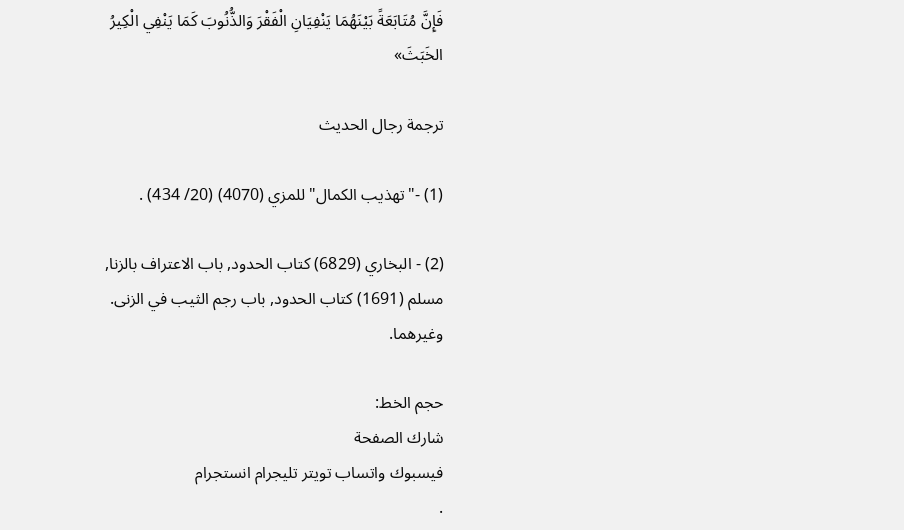فَإِنَّ مُتَابَعَةً بَيْنَهُمَا يَنْفِيَانِ الْفَقْرَ وَالذُّنُوبَ كَمَا يَنْفِي الْكِيرُ الخَبَثَ»

ترجمة رجال الحديث

(1) -"تهذيب الكمال"للمزي (4070) (20/ 434) .

(2) - البخاري (6829) كتاب الحدود, باب الاعتراف بالزنا, مسلم (1691) كتاب الحدود, باب رجم الثيب في الزنى. وغيرهما.

حجم الخط:
شارك الصفحة
فيسبوك واتساب تويتر تليجرام انستجرام
.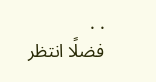. .
فضلًا انتظر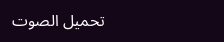تحميل الصوت